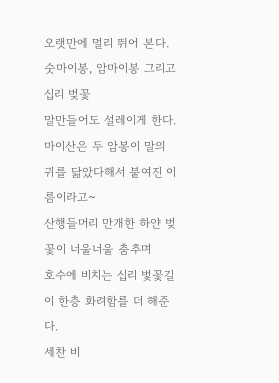오랫만에 멀리 뛰어 본다.
숫마이봉, 암마이봉 그리고 십리 벚꽃
말만들어도 설레이게 한다.
마이산은 두 암봉이 말의 귀를 닮았다해서 붙여진 이름이라고~
산행들머리 만개한 하얀 벚꽃이 너울너울 춤추며
호수에 비치는 십리 벛꽃길이 한층 화려함를 더 해준다.
세찬 비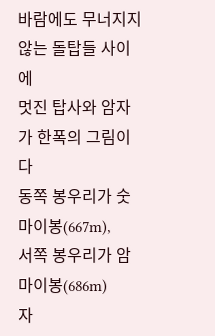바람에도 무너지지 않는 돌탑들 사이에
멋진 탑사와 암자가 한폭의 그림이다
동쪽 봉우리가 숫마이봉(667m),
서쪽 봉우리가 암마이봉(686m)
자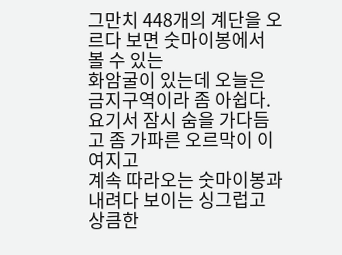그만치 448개의 계단을 오르다 보면 숫마이봉에서 볼 수 있는
화암굴이 있는데 오늘은 금지구역이라 좀 아쉽다.
요기서 잠시 숨을 가다듬고 좀 가파른 오르막이 이여지고
계속 따라오는 숫마이봉과 내려다 보이는 싱그럽고 상큼한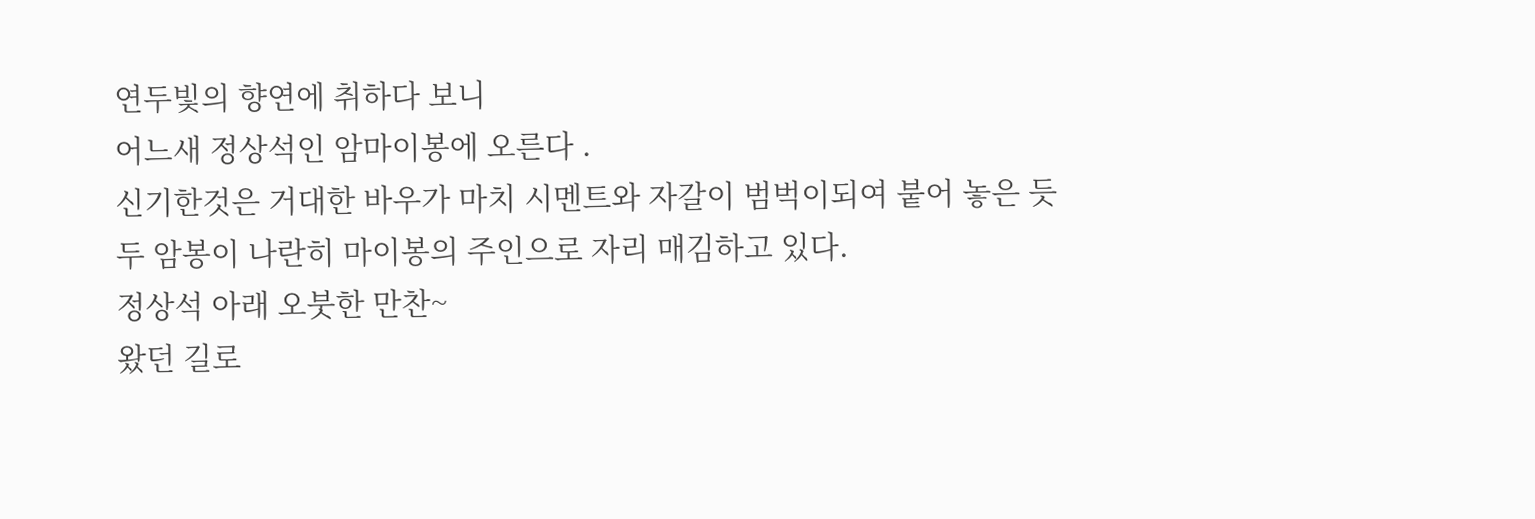연두빛의 향연에 취하다 보니
어느새 정상석인 암마이봉에 오른다 .
신기한것은 거대한 바우가 마치 시멘트와 자갈이 범벅이되여 붙어 놓은 듯
두 암봉이 나란히 마이봉의 주인으로 자리 매김하고 있다.
정상석 아래 오붓한 만찬~
왔던 길로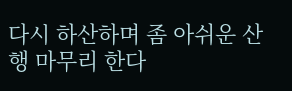다시 하산하며 좀 아쉬운 산행 마무리 한다